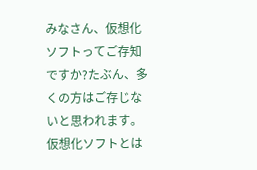みなさん、仮想化ソフトってご存知ですか?たぶん、多くの方はご存じないと思われます。仮想化ソフトとは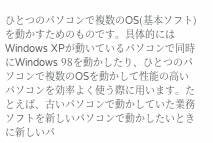ひとつのパソコンで複数のOS(基本ソフト)を動かすためのものです。具体的にはWindows XPが動いているパソコンで同時にWindows 98を動かしたり、ひとつのパソコンで複数のOSを動かして性能の高いパソコンを効率よく使う際に用います。たとえば、古いパソコンで動かしていた業務ソフトを新しいパソコンで動かしたいときに新しいパ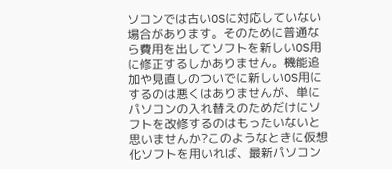ソコンでは古いOSに対応していない場合があります。そのために普通なら費用を出してソフトを新しいOS用に修正するしかありません。機能追加や見直しのついでに新しいOS用にするのは悪くはありませんが、単にパソコンの入れ替えのためだけにソフトを改修するのはもったいないと思いませんか?このようなときに仮想化ソフトを用いれば、最新パソコン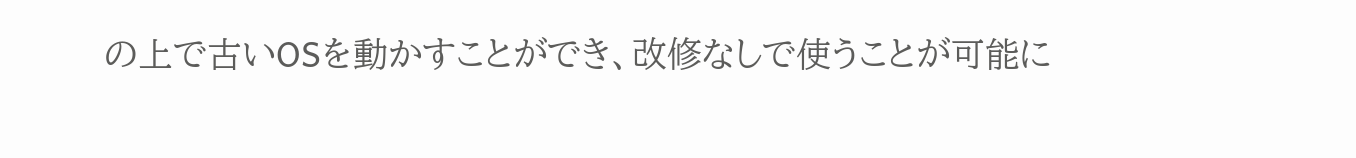の上で古いOSを動かすことができ、改修なしで使うことが可能に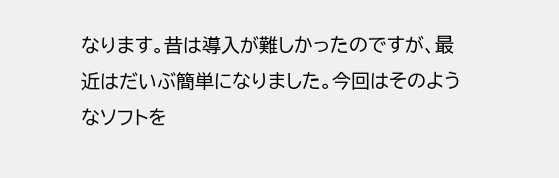なります。昔は導入が難しかったのですが、最近はだいぶ簡単になりました。今回はそのようなソフトを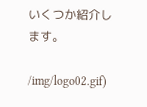いくつか紹介します。

/img/logo02.gif)